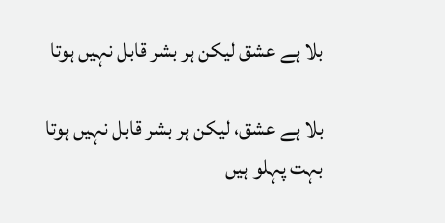بلا ہے عشق لیکن ہر بشر قابل نہیں ہوتا

بلا ہے عشق، لیکن ہر بشر قابل نہیں ہوتا
بہت پہلو ہیں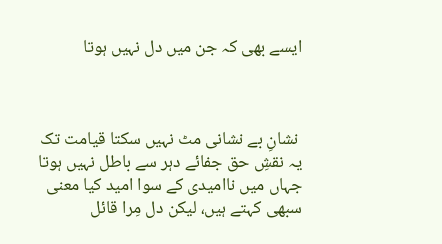ایسے بھی کہ جن میں دل نہیں ہوتا



 نشانِ بے نشانی مٹ نہیں سکتا قیامت تک
یہ نقشِ حق جفائے دہر سے باطل نہیں ہوتا
جہاں میں ناامیدی کے سوا امید کیا معنی
سبھی کہتے ہیں، لیکن دل مِرا قائل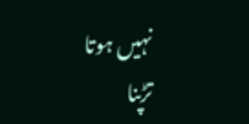نہیں ہوتا
تڑپنا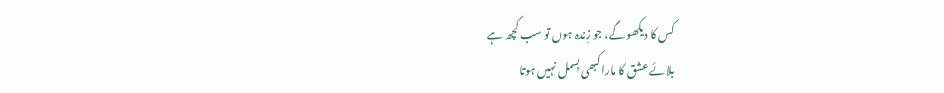کس کا دیکھو گے، جو زِندہ ہوں تو سب کچھ ہے
بلائے عشق کا مارا کبھی بِسمل نہیں ہوتا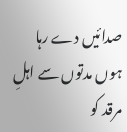صدائیں دے رہا ہوں مدتوں سے اہلِ مرقد کو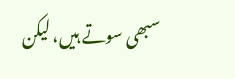سبھی سوتے ہیں، لیکن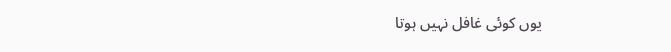یوں کوئی غافل نہیں ہوتا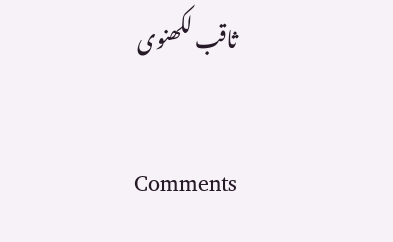ثاقب لکھنوی

Comments